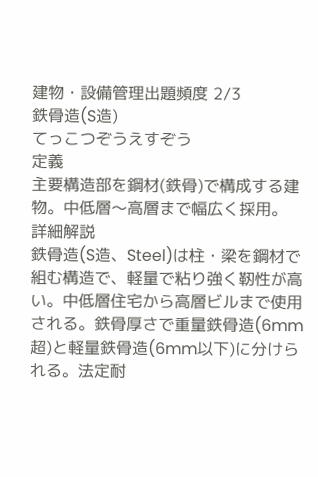建物・設備管理出題頻度 2/3
鉄骨造(S造)
てっこつぞうえすぞう
定義
主要構造部を鋼材(鉄骨)で構成する建物。中低層〜高層まで幅広く採用。
詳細解説
鉄骨造(S造、Steel)は柱・梁を鋼材で組む構造で、軽量で粘り強く靭性が高い。中低層住宅から高層ビルまで使用される。鉄骨厚さで重量鉄骨造(6mm超)と軽量鉄骨造(6mm以下)に分けられる。法定耐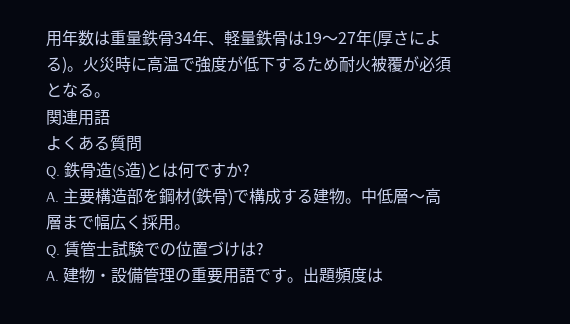用年数は重量鉄骨34年、軽量鉄骨は19〜27年(厚さによる)。火災時に高温で強度が低下するため耐火被覆が必須となる。
関連用語
よくある質問
Q. 鉄骨造(S造)とは何ですか?
A. 主要構造部を鋼材(鉄骨)で構成する建物。中低層〜高層まで幅広く採用。
Q. 賃管士試験での位置づけは?
A. 建物・設備管理の重要用語です。出題頻度は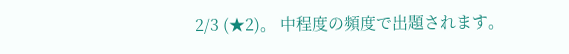2/3 (★2)。 中程度の頻度で出題されます。